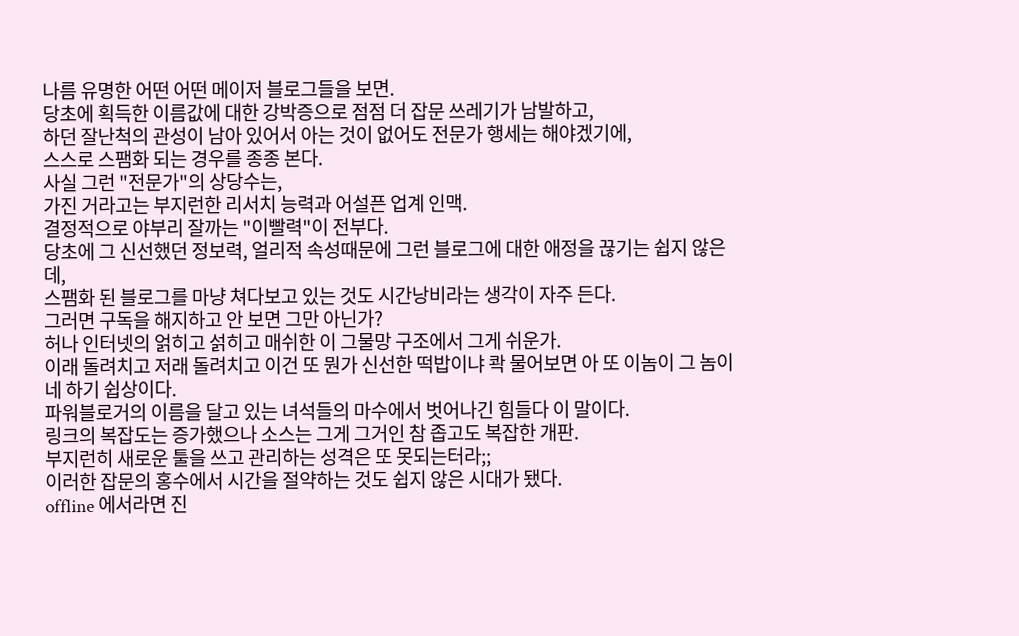나름 유명한 어떤 어떤 메이저 블로그들을 보면.
당초에 획득한 이름값에 대한 강박증으로 점점 더 잡문 쓰레기가 남발하고,
하던 잘난척의 관성이 남아 있어서 아는 것이 없어도 전문가 행세는 해야겠기에,
스스로 스팸화 되는 경우를 종종 본다.
사실 그런 "전문가"의 상당수는,
가진 거라고는 부지런한 리서치 능력과 어설픈 업계 인맥.
결정적으로 야부리 잘까는 "이빨력"이 전부다.
당초에 그 신선했던 정보력, 얼리적 속성때문에 그런 블로그에 대한 애정을 끊기는 쉽지 않은데,
스팸화 된 블로그를 마냥 쳐다보고 있는 것도 시간낭비라는 생각이 자주 든다.
그러면 구독을 해지하고 안 보면 그만 아닌가?
허나 인터넷의 얽히고 섥히고 매쉬한 이 그물망 구조에서 그게 쉬운가.
이래 돌려치고 저래 돌려치고 이건 또 뭔가 신선한 떡밥이냐 콱 물어보면 아 또 이놈이 그 놈이네 하기 쉽상이다.
파워블로거의 이름을 달고 있는 녀석들의 마수에서 벗어나긴 힘들다 이 말이다.
링크의 복잡도는 증가했으나 소스는 그게 그거인 참 좁고도 복잡한 개판.
부지런히 새로운 툴을 쓰고 관리하는 성격은 또 못되는터라;;
이러한 잡문의 홍수에서 시간을 절약하는 것도 쉽지 않은 시대가 됐다.
offline 에서라면 진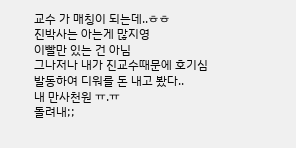교수 가 매칭이 되는데..ㅎㅎ
진박사는 아는게 많지영
이빨만 있는 건 아님
그나저나 내가 진교수때문에 호기심 발동하여 디워를 돈 내고 봤다..
내 만사천원 ㅠ.ㅠ
돌려내;;